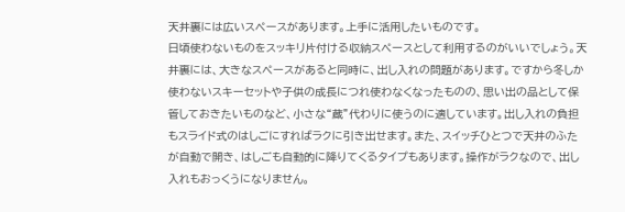天井裏には広いスペースがあります。上手に活用したいものです。
日頃使わないものをスッキリ片付ける収納スペースとして利用するのがいいでしょう。天井裏には、大きなスペースがあると同時に、出し入れの問題があります。ですから冬しか使わないスキーセットや子供の成長につれ使わなくなったものの、思い出の品として保管しておきたいものなど、小さな“蔵”代わりに使うのに適しています。出し入れの負担もスライド式のはしごにすればラクに引き出せます。また、スイッチひとつで天井のふたが自動で開き、はしごも自動的に降りてくるタイプもあります。操作がラクなので、出し入れもおっくうになりません。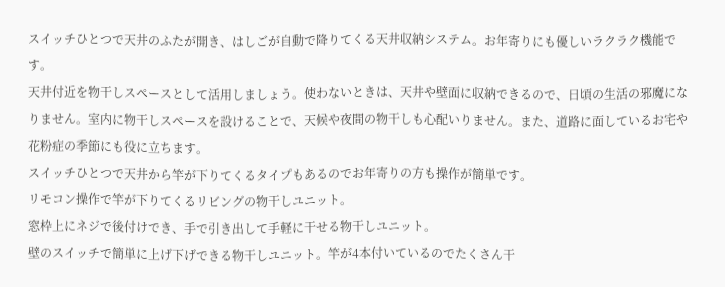スイッチひとつで天井のふたが開き、はしごが自動で降りてくる天井収納システム。お年寄りにも優しいラクラク機能です。
天井付近を物干しスペースとして活用しましょう。使わないときは、天井や壁面に収納できるので、日頃の生活の邪魔になりません。室内に物干しスペースを設けることで、天候や夜間の物干しも心配いりません。また、道路に面しているお宅や花粉症の季節にも役に立ちます。
スイッチひとつで天井から竿が下りてくるタイプもあるのでお年寄りの方も操作が簡単です。
リモコン操作で竿が下りてくるリビングの物干しユニット。
窓枠上にネジで後付けでき、手で引き出して手軽に干せる物干しユニット。
壁のスイッチで簡単に上げ下げできる物干しユニット。竿が4本付いているのでたくさん干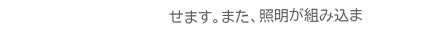せます。また、照明が組み込ま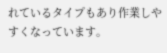れているタイプもあり作業しやすくなっています。